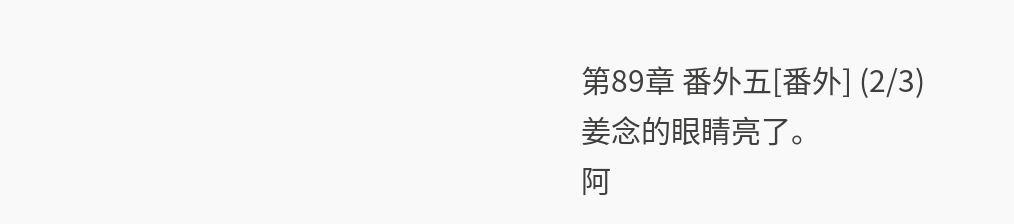第89章 番外五[番外] (2/3)
姜念的眼睛亮了。
阿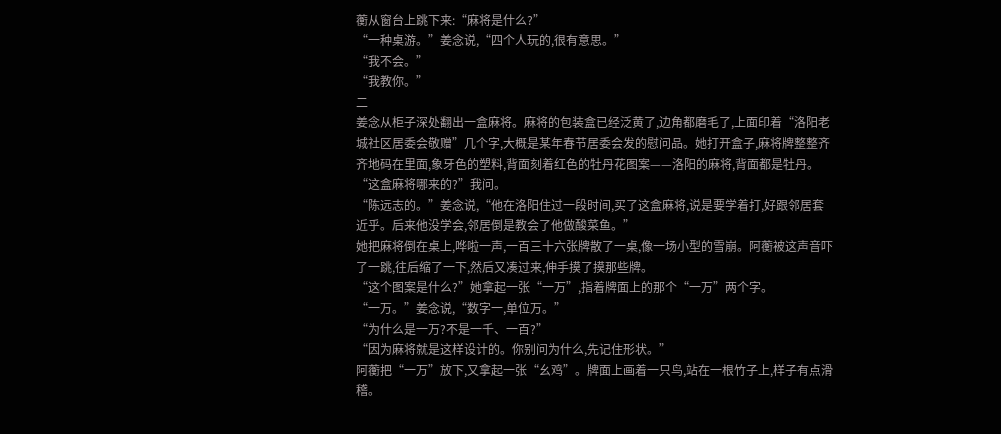蘅从窗台上跳下来:“麻将是什么?”
“一种桌游。”姜念说,“四个人玩的,很有意思。”
“我不会。”
“我教你。”
二
姜念从柜子深处翻出一盒麻将。麻将的包装盒已经泛黄了,边角都磨毛了,上面印着“洛阳老城社区居委会敬赠”几个字,大概是某年春节居委会发的慰问品。她打开盒子,麻将牌整整齐齐地码在里面,象牙色的塑料,背面刻着红色的牡丹花图案——洛阳的麻将,背面都是牡丹。
“这盒麻将哪来的?”我问。
“陈远志的。”姜念说,“他在洛阳住过一段时间,买了这盒麻将,说是要学着打,好跟邻居套近乎。后来他没学会,邻居倒是教会了他做酸菜鱼。”
她把麻将倒在桌上,哗啦一声,一百三十六张牌散了一桌,像一场小型的雪崩。阿蘅被这声音吓了一跳,往后缩了一下,然后又凑过来,伸手摸了摸那些牌。
“这个图案是什么?”她拿起一张“一万”,指着牌面上的那个“一万”两个字。
“一万。”姜念说,“数字一,单位万。”
“为什么是一万?不是一千、一百?”
“因为麻将就是这样设计的。你别问为什么,先记住形状。”
阿蘅把“一万”放下,又拿起一张“幺鸡”。牌面上画着一只鸟,站在一根竹子上,样子有点滑稽。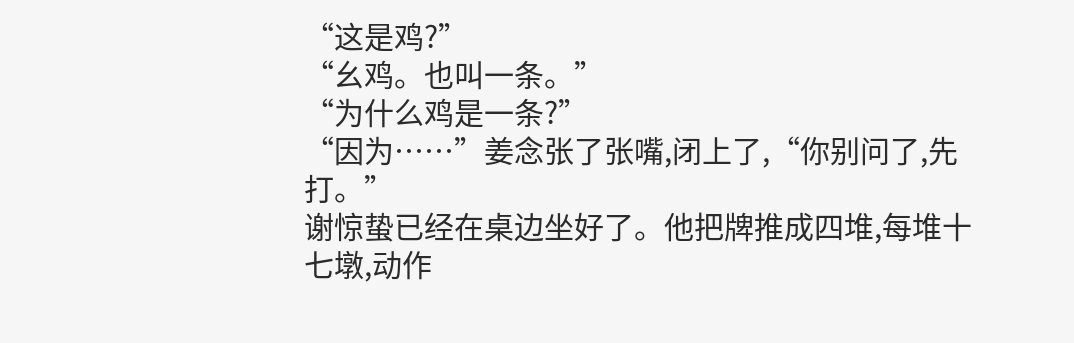“这是鸡?”
“幺鸡。也叫一条。”
“为什么鸡是一条?”
“因为……”姜念张了张嘴,闭上了,“你别问了,先打。”
谢惊蛰已经在桌边坐好了。他把牌推成四堆,每堆十七墩,动作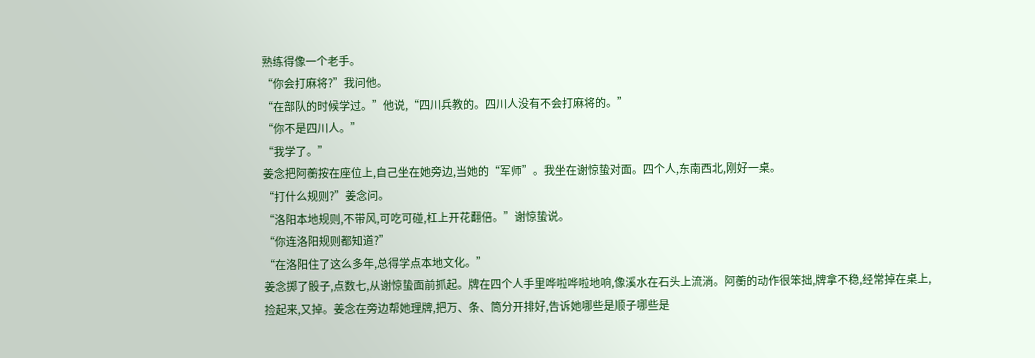熟练得像一个老手。
“你会打麻将?”我问他。
“在部队的时候学过。”他说,“四川兵教的。四川人没有不会打麻将的。”
“你不是四川人。”
“我学了。”
姜念把阿蘅按在座位上,自己坐在她旁边,当她的“军师”。我坐在谢惊蛰对面。四个人,东南西北,刚好一桌。
“打什么规则?”姜念问。
“洛阳本地规则,不带风,可吃可碰,杠上开花翻倍。”谢惊蛰说。
“你连洛阳规则都知道?”
“在洛阳住了这么多年,总得学点本地文化。”
姜念掷了骰子,点数七,从谢惊蛰面前抓起。牌在四个人手里哗啦哗啦地响,像溪水在石头上流淌。阿蘅的动作很笨拙,牌拿不稳,经常掉在桌上,捡起来,又掉。姜念在旁边帮她理牌,把万、条、筒分开排好,告诉她哪些是顺子哪些是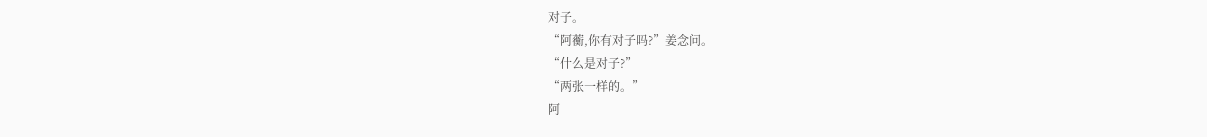对子。
“阿蘅,你有对子吗?”姜念问。
“什么是对子?”
“两张一样的。”
阿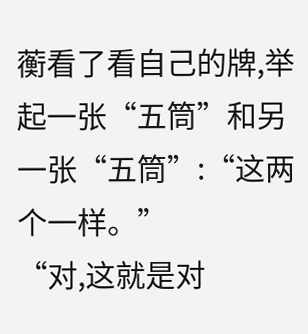蘅看了看自己的牌,举起一张“五筒”和另一张“五筒”:“这两个一样。”
“对,这就是对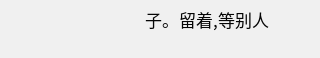子。留着,等别人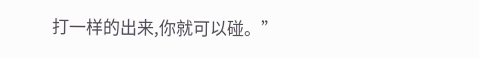打一样的出来,你就可以碰。”